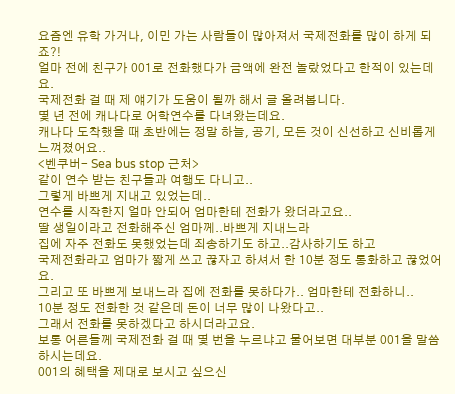요즘엔 유학 가거나, 이민 가는 사람들이 많아져서 국제전화를 많이 하게 되죠?!
얼마 전에 친구가 001로 전화했다가 금액에 완전 놀랐었다고 한적이 있는데요.
국제전화 걸 때 제 얘기가 도움이 될까 해서 글 올려봅니다.
몇 년 전에 캐나다로 어학연수를 다녀왔는데요.
캐나다 도착했을 때 초반에는 정말 하늘, 공기, 모든 것이 신선하고 신비롭게 느껴졌어요..
<벤쿠버- Sea bus stop 근처>
같이 연수 받는 친구들과 여행도 다니고..
그렇게 바쁘게 지내고 있었는데..
연수를 시작한지 얼마 안되어 엄마한테 전화가 왔더라고요..
딸 생일이라고 전화해주신 엄마께..바쁘게 지내느라
집에 자주 전화도 못했었는데 죄송하기도 하고..감사하기도 하고
국제전화라고 엄마가 짧게 쓰고 끊자고 하셔서 한 10분 정도 통화하고 끊었어요.
그리고 또 바쁘게 보내느라 집에 전화를 못하다가.. 엄마한테 전화하니..
10분 정도 전화한 것 같은데 돈이 너무 많이 나왔다고..
그래서 전화를 못하겠다고 하시더라고요.
보통 어른들께 국제전화 걸 때 몇 번을 누르냐고 물어보면 대부분 001을 말씀하시는데요.
001의 혜택을 제대로 보시고 싶으신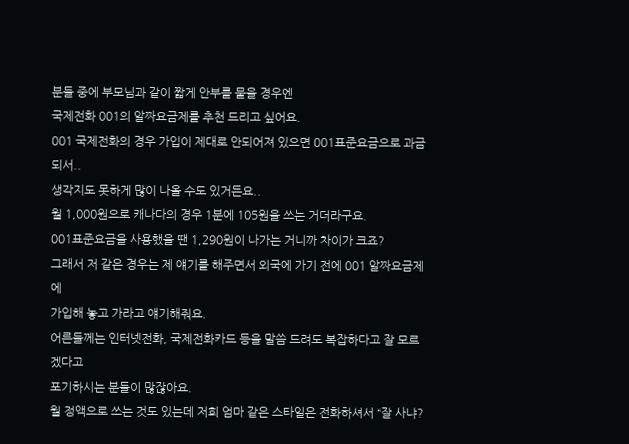분들 중에 부모님과 같이 짧게 안부를 물을 경우엔
국제전화 001의 알짜요금제를 추천 드리고 싶어요.
001 국제전화의 경우 가입이 제대로 안되어져 있으면 001표준요금으로 과금 되서..
생각지도 못하게 많이 나올 수도 있거든요..
월 1,000원으로 캐나다의 경우 1분에 105원을 쓰는 거더라구요.
001표준요금을 사용했을 땐 1,290원이 나가는 거니까 차이가 크죠?
그래서 저 같은 경우는 제 얘기를 해주면서 외국에 가기 전에 001 알짜요금제에
가입해 놓고 가라고 얘기해줘요.
어른들께는 인터넷전화, 국제전화카드 등을 말씀 드려도 복잡하다고 잘 모르겠다고
포기하시는 분들이 많잖아요.
월 정액으로 쓰는 것도 있는데 저희 엄마 같은 스타일은 전화하셔서 “잘 사냐?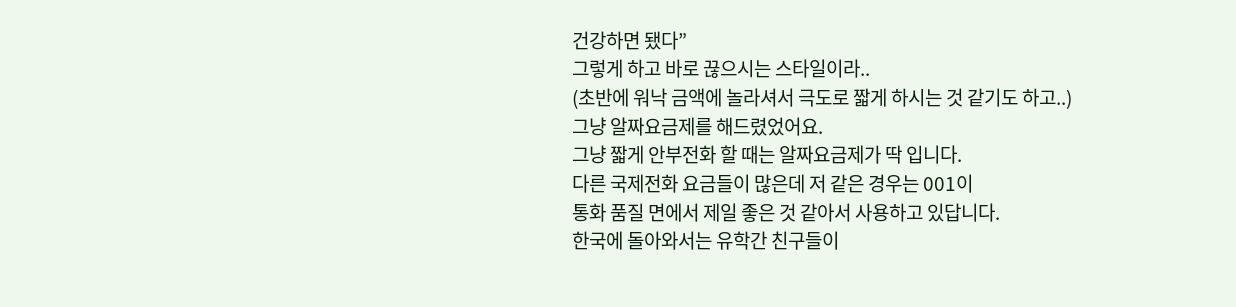건강하면 됐다”
그렇게 하고 바로 끊으시는 스타일이라..
(초반에 워낙 금액에 놀라셔서 극도로 짧게 하시는 것 같기도 하고..)
그냥 알짜요금제를 해드렸었어요.
그냥 짧게 안부전화 할 때는 알짜요금제가 딱 입니다.
다른 국제전화 요금들이 많은데 저 같은 경우는 001이
통화 품질 면에서 제일 좋은 것 같아서 사용하고 있답니다.
한국에 돌아와서는 유학간 친구들이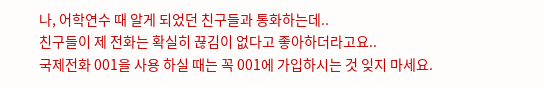나, 어학연수 때 알게 되었던 친구들과 통화하는데..
친구들이 제 전화는 확실히 끊김이 없다고 좋아하더라고요..
국제전화 001을 사용 하실 때는 꼭 001에 가입하시는 것 잊지 마세요.